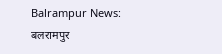Balrampur News: बलरामपुर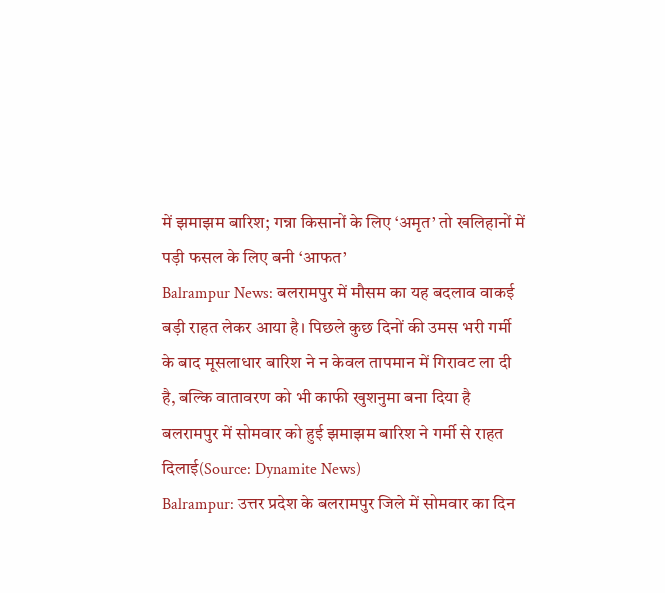में झमाझम बारिश; गन्ना किसानों के लिए ‘अमृत’ तो खलिहानों में पड़ी फसल के लिए बनी ‘आफत’
Balrampur News: बलरामपुर में मौसम का यह बदलाव वाकई बड़ी राहत लेकर आया है। पिछले कुछ दिनों की उमस भरी गर्मी के बाद मूसलाधार बारिश ने न केवल तापमान में गिरावट ला दी है, बल्कि वातावरण को भी काफी खुशनुमा बना दिया है
बलरामपुर में सोमवार को हुई झमाझम बारिश ने गर्मी से राहत दिलाई(Source: Dynamite News)
Balrampur: उत्तर प्रदेश के बलरामपुर जिले में सोमवार का दिन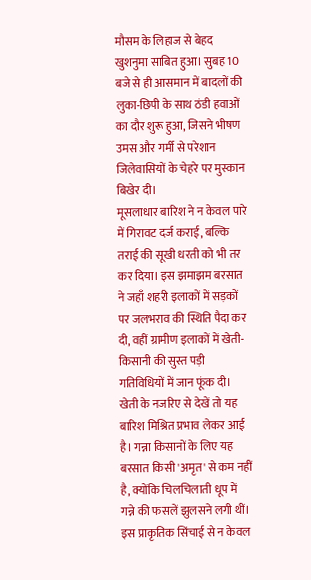मौसम के लिहाज से बेहद खुशनुमा साबित हुआ। सुबह 10 बजे से ही आसमान में बादलों की लुका-छिपी के साथ ठंडी हवाओं का दौर शुरू हुआ, जिसने भीषण उमस और गर्मी से परेशान जिलेवासियों के चेहरे पर मुस्कान बिखेर दी।
मूसलाधार बारिश ने न केवल पारे में गिरावट दर्ज कराई, बल्कि तराई की सूखी धरती को भी तर कर दिया। इस झमाझम बरसात ने जहाँ शहरी इलाकों में सड़कों पर जलभराव की स्थिति पैदा कर दी, वहीं ग्रामीण इलाकों में खेती-किसानी की सुस्त पड़ी गतिविधियों में जान फूंक दी।
खेती के नजरिए से देखें तो यह बारिश मिश्रित प्रभाव लेकर आई है। गन्ना किसानों के लिए यह बरसात किसी 'अमृत' से कम नहीं है, क्योंकि चिलचिलाती धूप में गन्ने की फसलें झुलसने लगी थीं। इस प्राकृतिक सिंचाई से न केवल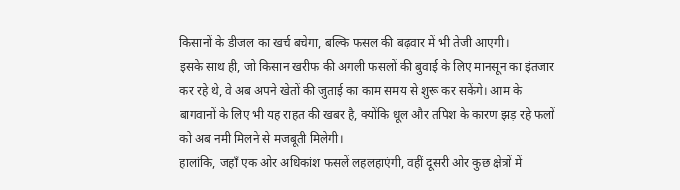किसानों के डीजल का खर्च बचेगा, बल्कि फसल की बढ़वार में भी तेजी आएगी।
इसके साथ ही, जो किसान खरीफ की अगली फसलों की बुवाई के लिए मानसून का इंतजार कर रहे थे, वे अब अपने खेतों की जुताई का काम समय से शुरू कर सकेंगे। आम के बागवानों के लिए भी यह राहत की खबर है, क्योंकि धूल और तपिश के कारण झड़ रहे फलों को अब नमी मिलने से मजबूती मिलेगी।
हालांकि, जहाँ एक ओर अधिकांश फसलें लहलहाएंगी, वहीं दूसरी ओर कुछ क्षेत्रों में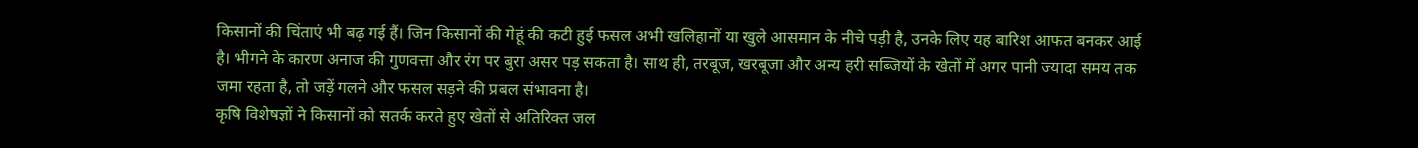किसानों की चिंताएं भी बढ़ गई हैं। जिन किसानों की गेहूं की कटी हुई फसल अभी खलिहानों या खुले आसमान के नीचे पड़ी है, उनके लिए यह बारिश आफत बनकर आई है। भीगने के कारण अनाज की गुणवत्ता और रंग पर बुरा असर पड़ सकता है। साथ ही, तरबूज, खरबूजा और अन्य हरी सब्जियों के खेतों में अगर पानी ज्यादा समय तक जमा रहता है, तो जड़ें गलने और फसल सड़ने की प्रबल संभावना है।
कृषि विशेषज्ञों ने किसानों को सतर्क करते हुए खेतों से अतिरिक्त जल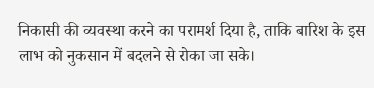निकासी की व्यवस्था करने का परामर्श दिया है, ताकि बारिश के इस लाभ को नुकसान में बदलने से रोका जा सके।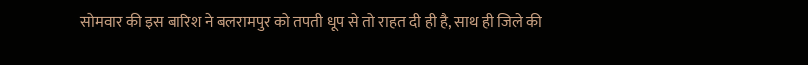सोमवार की इस बारिश ने बलरामपुर को तपती धूप से तो राहत दी ही है, साथ ही जिले की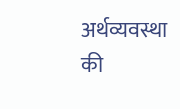अर्थव्यवस्था की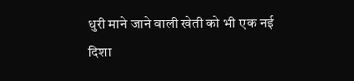धुरी माने जाने वाली खेती को भी एक नई दिशा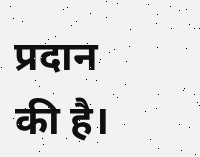प्रदान की है।